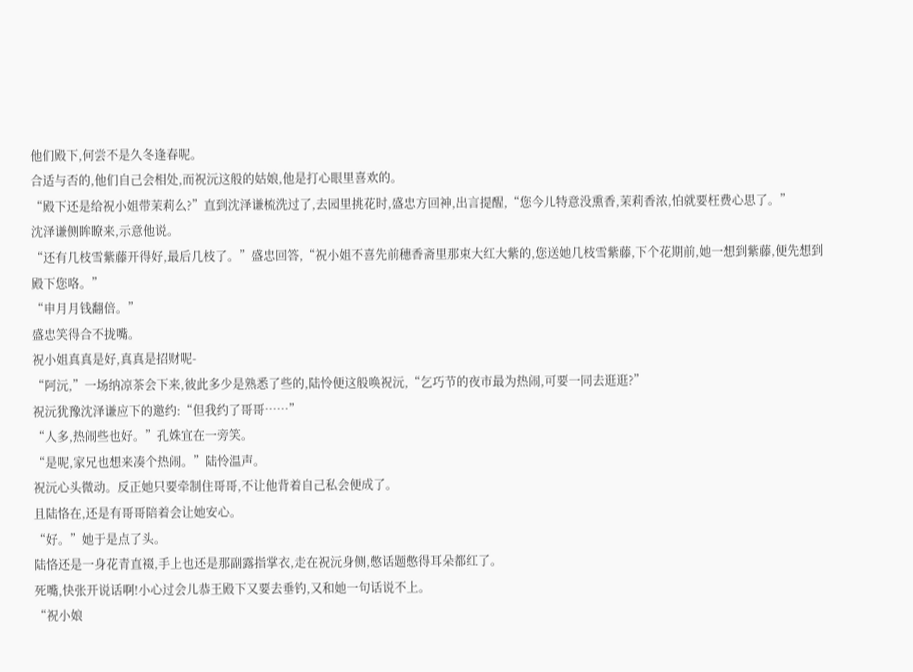他们殿下,何尝不是久冬逢春呢。
合适与否的,他们自己会相处,而祝沅这般的姑娘,他是打心眼里喜欢的。
“殿下还是给祝小姐带茉莉么?”直到沈泽谦梳洗过了,去园里挑花时,盛忠方回神,出言提醒,“您今儿特意没熏香,茉莉香浓,怕就要枉费心思了。”
沈泽谦侧眸瞭来,示意他说。
“还有几枝雪紫藤开得好,最后几枝了。”盛忠回答,“祝小姐不喜先前穗香斋里那束大红大紫的,您送她几枝雪紫藤,下个花期前,她一想到紫藤,便先想到殿下您咯。”
“申月月钱翻倍。”
盛忠笑得合不拢嘴。
祝小姐真真是好,真真是招财呢-
“阿沅,”一场纳凉茶会下来,彼此多少是熟悉了些的,陆怜便这般唤祝沅,“乞巧节的夜市最为热闹,可要一同去逛逛?”
祝沅犹豫沈泽谦应下的邀约:“但我约了哥哥……”
“人多,热闹些也好。”孔姝宜在一旁笑。
“是呢,家兄也想来凑个热闹。”陆怜温声。
祝沅心头微动。反正她只要牵制住哥哥,不让他背着自己私会便成了。
且陆恪在,还是有哥哥陪着会让她安心。
“好。”她于是点了头。
陆恪还是一身花青直裰,手上也还是那副露指掌衣,走在祝沅身侧,憋话题憋得耳朵都红了。
死嘴,快张开说话啊!小心过会儿恭王殿下又要去垂钓,又和她一句话说不上。
“祝小娘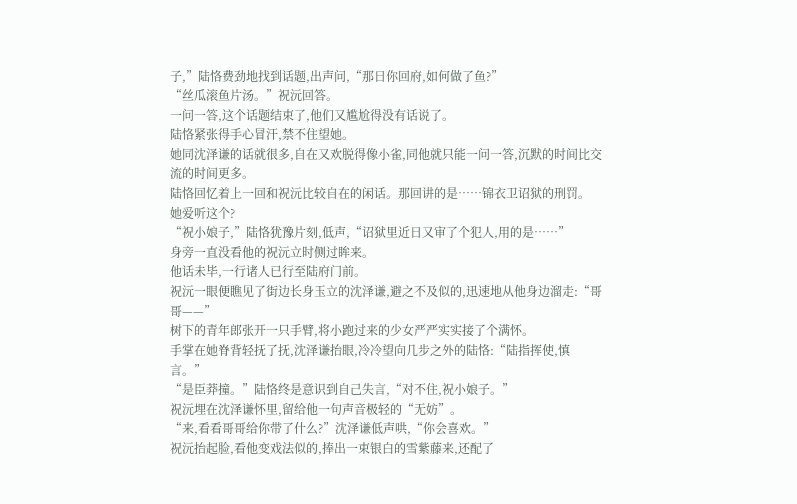子,”陆恪费劲地找到话题,出声问,“那日你回府,如何做了鱼?”
“丝瓜滚鱼片汤。”祝沅回答。
一问一答,这个话题结束了,他们又尴尬得没有话说了。
陆恪紧张得手心冒汗,禁不住望她。
她同沈泽谦的话就很多,自在又欢脱得像小雀,同他就只能一问一答,沉默的时间比交流的时间更多。
陆恪回忆着上一回和祝沅比较自在的闲话。那回讲的是……锦衣卫诏狱的刑罚。
她爱听这个?
“祝小娘子,”陆恪犹豫片刻,低声,“诏狱里近日又审了个犯人,用的是……”
身旁一直没看他的祝沅立时侧过眸来。
他话未毕,一行诸人已行至陆府门前。
祝沅一眼便瞧见了街边长身玉立的沈泽谦,避之不及似的,迅速地从他身边溜走:“哥哥——”
树下的青年郎张开一只手臂,将小跑过来的少女严严实实接了个满怀。
手掌在她脊背轻抚了抚,沈泽谦抬眼,冷冷望向几步之外的陆恪:“陆指挥使,慎言。”
“是臣莽撞。”陆恪终是意识到自己失言,“对不住,祝小娘子。”
祝沅埋在沈泽谦怀里,留给他一句声音极轻的“无妨”。
“来,看看哥哥给你带了什么?”沈泽谦低声哄,“你会喜欢。”
祝沅抬起脸,看他变戏法似的,捧出一束银白的雪紫藤来,还配了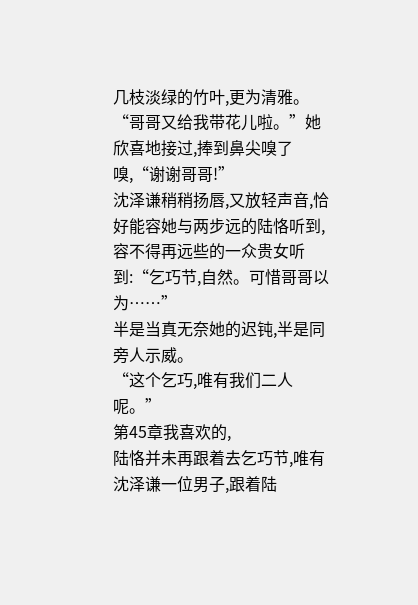几枝淡绿的竹叶,更为清雅。
“哥哥又给我带花儿啦。”她欣喜地接过,捧到鼻尖嗅了嗅,“谢谢哥哥!”
沈泽谦稍稍扬唇,又放轻声音,恰好能容她与两步远的陆恪听到,容不得再远些的一众贵女听到:“乞巧节,自然。可惜哥哥以为……”
半是当真无奈她的迟钝,半是同旁人示威。
“这个乞巧,唯有我们二人呢。”
第45章我喜欢的,
陆恪并未再跟着去乞巧节,唯有沈泽谦一位男子,跟着陆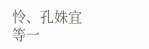怜、孔姝宜等一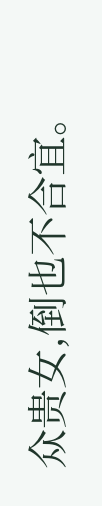众贵女,倒也不合宜。